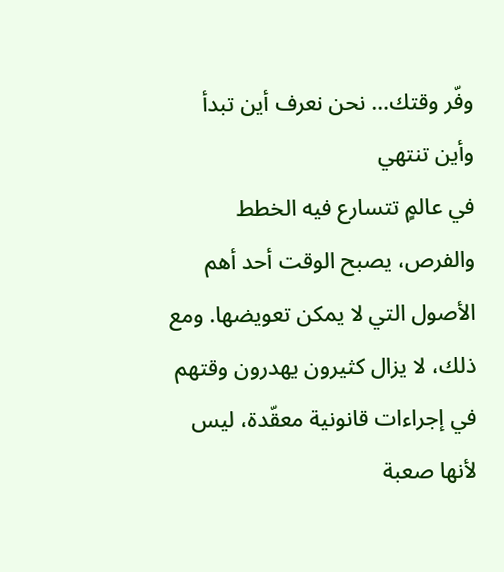وفّر وقتك… نحن نعرف أين تبدأ وأين تنتهي
في عالمٍ تتسارع فيه الخطط والفرص، يصبح الوقت أحد أهم الأصول التي لا يمكن تعويضها. ومع ذلك، لا يزال كثيرون يهدرون وقتهم في إجراءات قانونية معقّدة، ليس لأنها صعبة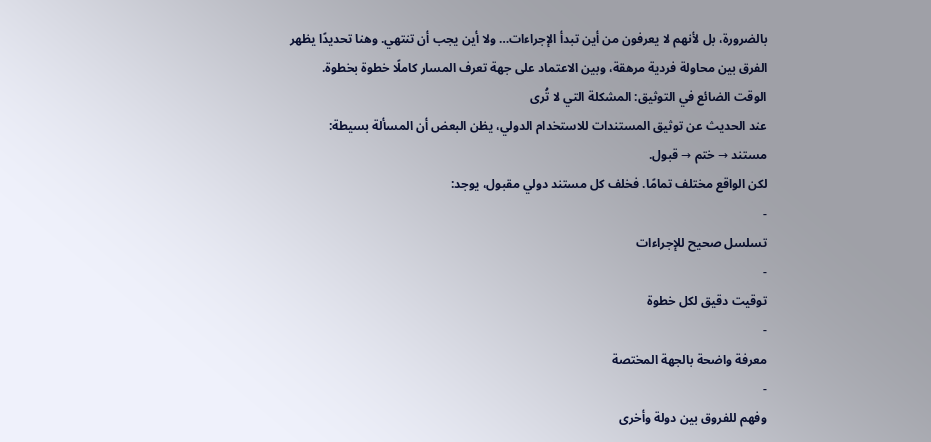بالضرورة، بل لأنهم لا يعرفون من أين تبدأ الإجراءات… ولا أين يجب أن تنتهي. وهنا تحديدًا يظهر الفرق بين محاولة فردية مرهقة، وبين الاعتماد على جهة تعرف المسار كاملًا خطوة بخطوة.
الوقت الضائع في التوثيق: المشكلة التي لا تُرى
عند الحديث عن توثيق المستندات للاستخدام الدولي، يظن البعض أن المسألة بسيطة:
مستند → ختم → قبول.
لكن الواقع مختلف تمامًا. فخلف كل مستند دولي مقبول، يوجد:
-
تسلسل صحيح للإجراءات
-
توقيت دقيق لكل خطوة
-
معرفة واضحة بالجهة المختصة
-
وفهم للفروق بين دولة وأخرى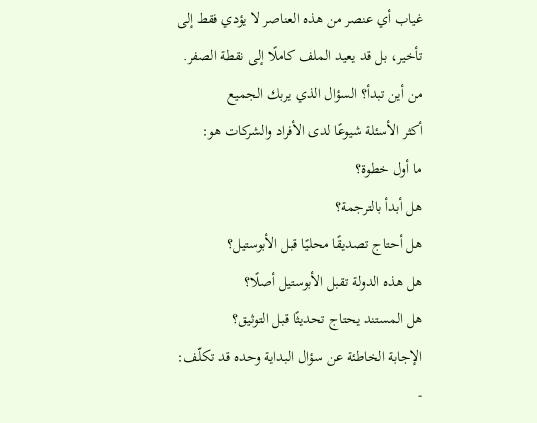غياب أي عنصر من هذه العناصر لا يؤدي فقط إلى تأخير، بل قد يعيد الملف كاملًا إلى نقطة الصفر.
من أين تبدأ؟ السؤال الذي يربك الجميع
أكثر الأسئلة شيوعًا لدى الأفراد والشركات هو:
ما أول خطوة؟
هل أبدأ بالترجمة؟
هل أحتاج تصديقًا محليًا قبل الأبوستيل؟
هل هذه الدولة تقبل الأبوستيل أصلًا؟
هل المستند يحتاج تحديثًا قبل التوثيق؟
الإجابة الخاطئة عن سؤال البداية وحده قد تكلّف:
-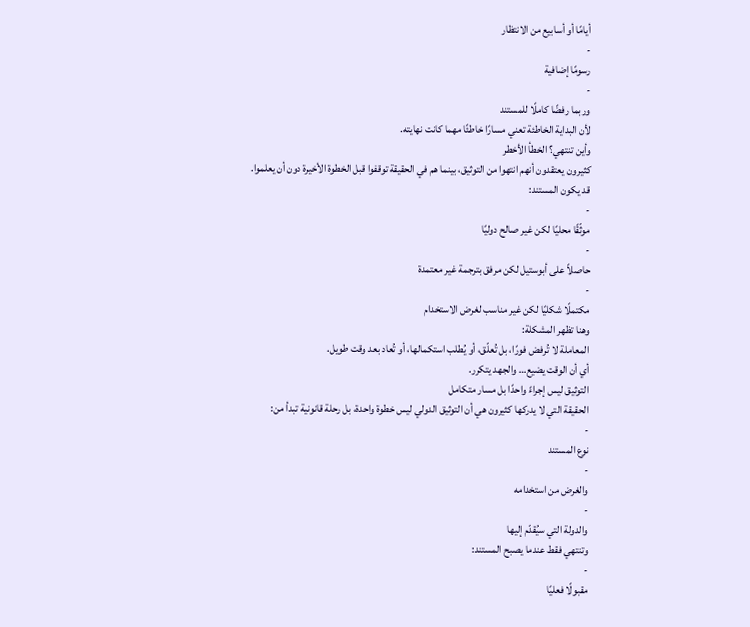أيامًا أو أسابيع من الانتظار
-
رسومًا إضافية
-
وربما رفضًا كاملًا للمستند
لأن البداية الخاطئة تعني مسارًا خاطئًا مهما كانت نهايته.
وأين تنتهي؟ الخطأ الأخطر
كثيرون يعتقدون أنهم انتهوا من التوثيق، بينما هم في الحقيقة توقفوا قبل الخطوة الأخيرة دون أن يعلموا.
قد يكون المستند:
-
موثّقًا محليًا لكن غير صالح دوليًا
-
حاصلاً على أبوستيل لكن مرفق بترجمة غير معتمدة
-
مكتملًا شكليًا لكن غير مناسب لغرض الاستخدام
وهنا تظهر المشكلة:
المعاملة لا تُرفض فورًا، بل تُعلّق، أو يُطلب استكمالها، أو تُعاد بعد وقت طويل.
أي أن الوقت يضيع… والجهد يتكرر.
التوثيق ليس إجراءً واحدًا بل مسار متكامل
الحقيقة التي لا يدركها كثيرون هي أن التوثيق الدولي ليس خطوة واحدة، بل رحلة قانونية تبدأ من:
-
نوع المستند
-
والغرض من استخدامه
-
والدولة التي سيُقدّم إليها
وتنتهي فقط عندما يصبح المستند:
-
مقبولًا فعليًا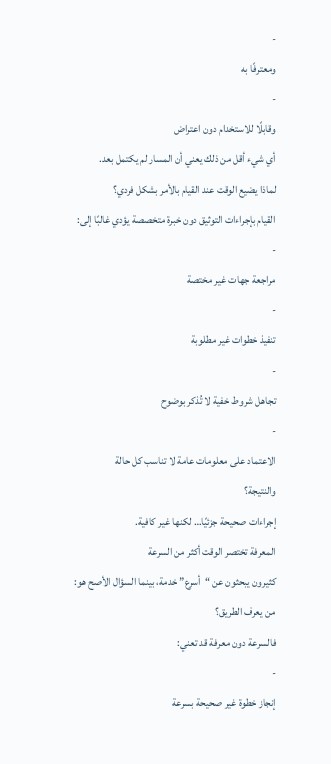-
ومعترفًا به
-
وقابلًا للاستخدام دون اعتراض
أي شيء أقل من ذلك يعني أن المسار لم يكتمل بعد.
لماذا يضيع الوقت عند القيام بالأمر بشكل فردي؟
القيام بإجراءات التوثيق دون خبرة متخصصة يؤدي غالبًا إلى:
-
مراجعة جهات غير مختصة
-
تنفيذ خطوات غير مطلوبة
-
تجاهل شروط خفية لا تُذكر بوضوح
-
الاعتماد على معلومات عامة لا تناسب كل حالة
والنتيجة؟
إجراءات صحيحة جزئيًا… لكنها غير كافية.
المعرفة تختصر الوقت أكثر من السرعة
كثيرون يبحثون عن “أسرع” خدمة، بينما السؤال الأصح هو:
من يعرف الطريق؟
فالسرعة دون معرفة قد تعني:
-
إنجاز خطوة غير صحيحة بسرعة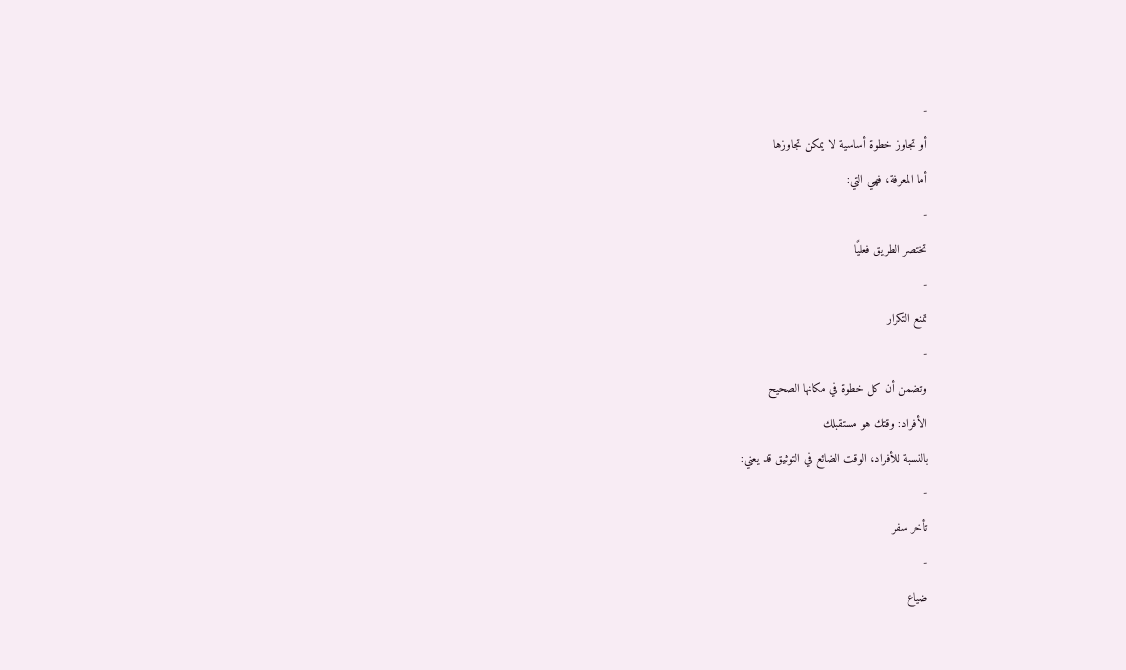-
أو تجاوز خطوة أساسية لا يمكن تجاوزها
أما المعرفة، فهي التي:
-
تختصر الطريق فعليًا
-
تمنع التكرار
-
وتضمن أن كل خطوة في مكانها الصحيح
الأفراد: وقتك هو مستقبلك
بالنسبة للأفراد، الوقت الضائع في التوثيق قد يعني:
-
تأخر سفر
-
ضياع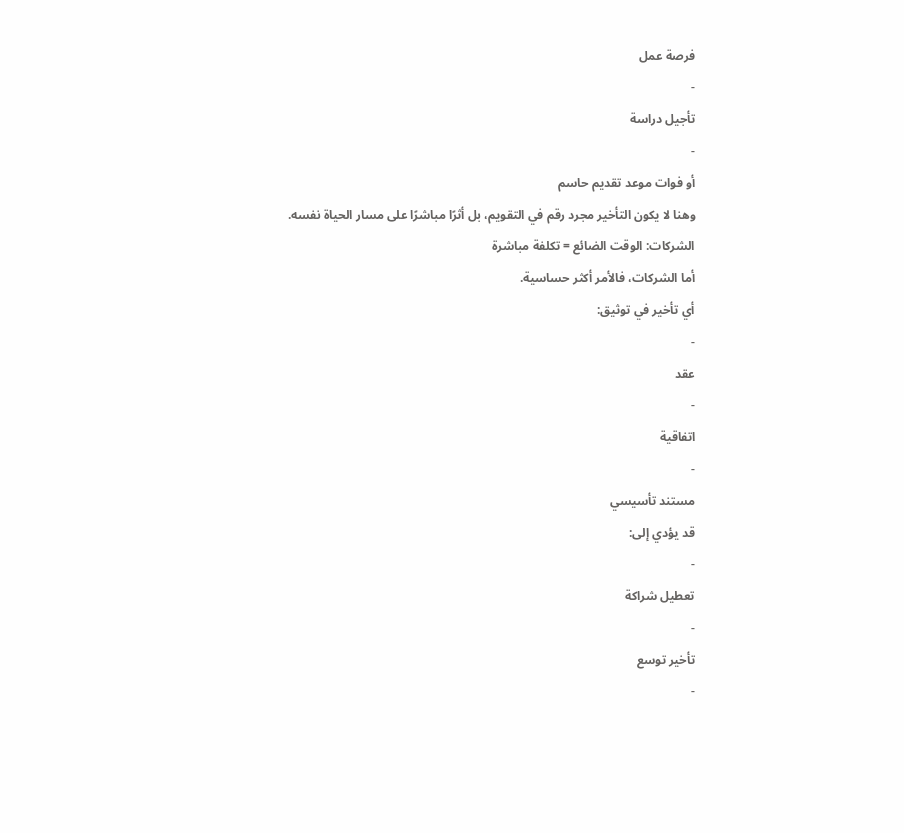فرصة عمل
-
تأجيل دراسة
-
أو فوات موعد تقديم حاسم
وهنا لا يكون التأخير مجرد رقم في التقويم، بل أثرًا مباشرًا على مسار الحياة نفسه.
الشركات: الوقت الضائع = تكلفة مباشرة
أما الشركات، فالأمر أكثر حساسية.
أي تأخير في توثيق:
-
عقد
-
اتفاقية
-
مستند تأسيسي
قد يؤدي إلى:
-
تعطيل شراكة
-
تأخير توسع
-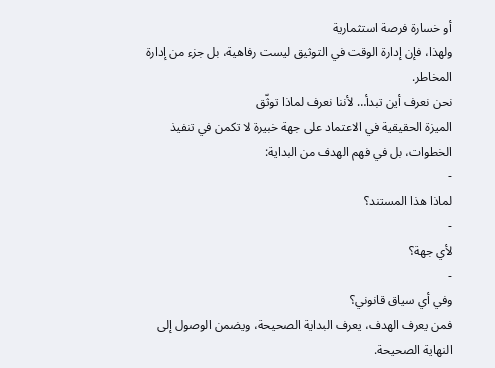أو خسارة فرصة استثمارية
ولهذا، فإن إدارة الوقت في التوثيق ليست رفاهية، بل جزء من إدارة المخاطر.
نحن نعرف أين تبدأ… لأننا نعرف لماذا توثّق
الميزة الحقيقية في الاعتماد على جهة خبيرة لا تكمن في تنفيذ الخطوات، بل في فهم الهدف من البداية:
-
لماذا هذا المستند؟
-
لأي جهة؟
-
وفي أي سياق قانوني؟
فمن يعرف الهدف، يعرف البداية الصحيحة، ويضمن الوصول إلى النهاية الصحيحة.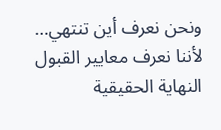ونحن نعرف أين تنتهي… لأننا نعرف معايير القبول
النهاية الحقيقية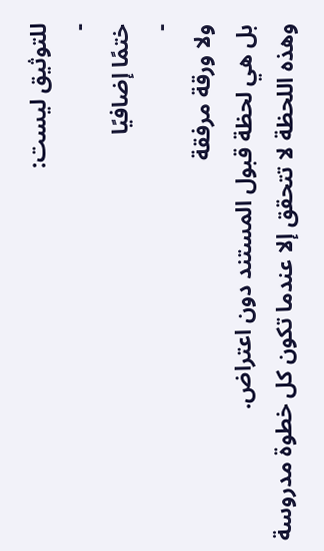للتوثيق ليست:
-
ختمًا إضافيًا
-
ولا ورقة مرفقة
بل هي لحظة قبول المستند دون اعتراض.
وهذه اللحظة لا تتحقق إلا عندما تكون كل خطوة مدروسة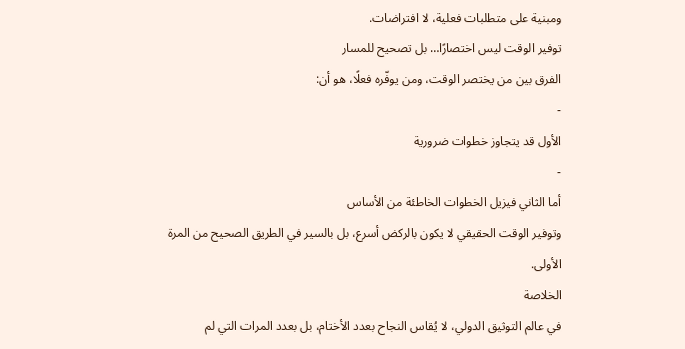ومبنية على متطلبات فعلية، لا افتراضات.
توفير الوقت ليس اختصارًا… بل تصحيح للمسار
الفرق بين من يختصر الوقت، ومن يوفّره فعلًا، هو أن:
-
الأول قد يتجاوز خطوات ضرورية
-
أما الثاني فيزيل الخطوات الخاطئة من الأساس
وتوفير الوقت الحقيقي لا يكون بالركض أسرع، بل بالسير في الطريق الصحيح من المرة الأولى.
الخلاصة
في عالم التوثيق الدولي، لا يُقاس النجاح بعدد الأختام، بل بعدد المرات التي لم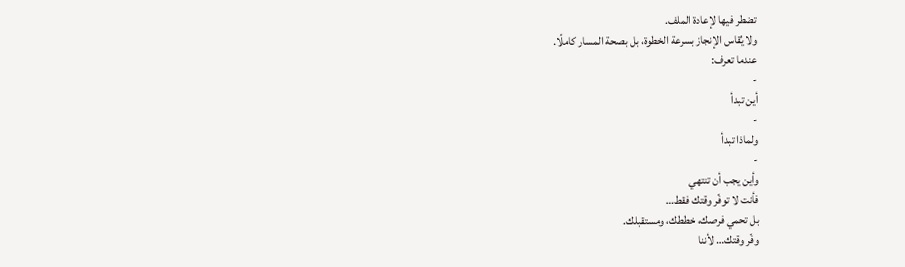تضطر فيها لإعادة الملف.
ولا يُقاس الإنجاز بسرعة الخطوة، بل بصحة المسار كاملًا.
عندما تعرف:
-
أين تبدأ
-
ولماذا تبدأ
-
وأين يجب أن تنتهي
فأنت لا توفّر وقتك فقط…
بل تحمي فرصك، خططك، ومستقبلك.
وفّر وقتك… لأننا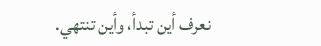نعرف أين تبدأ، وأين تنتهي.